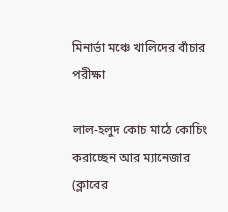মিনার্ভা মঞ্চে খালিদের বাঁচার পরীক্ষা

লাল-হলুদ কোচ মাঠে কোচিং করাচ্ছেন আর ম্যানেজার (ক্লাবের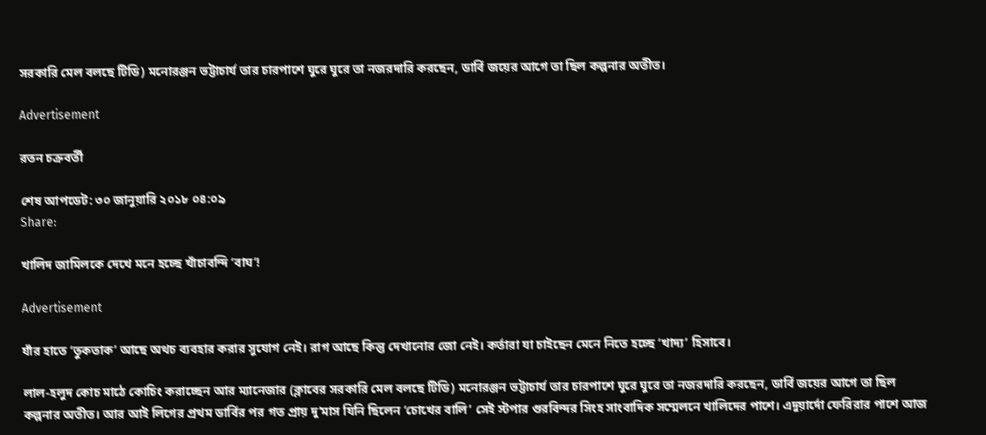সরকারি মেল বলছে টিডি) মনোরঞ্জন ভট্টাচার্য তার চারপাশে ঘুরে ঘুরে তা নজরদারি করছেন, ডার্বি জয়ের আগে তা ছিল কল্পনার অতীত।

Advertisement

রতন চক্রবর্তী

শেষ আপডেট: ৩০ জানুয়ারি ২০১৮ ০৪:০৯
Share:

খালিদ জামিলকে দেখে মনে হচ্ছে খাঁচাবন্দি ‘বাঘ’!

Advertisement

যাঁর হাতে ‘তুকতাক’ আছে অথচ ব্যবহার করার সুযোগ নেই। রাগ আছে কিন্তু দেখানোর জো নেই। কর্তারা যা চাইছেন মেনে নিতে হচ্ছে ‘খাদ্য’ হিসাবে।

লাল-হলুদ কোচ মাঠে কোচিং করাচ্ছেন আর ম্যানেজার (ক্লাবের সরকারি মেল বলছে টিডি) মনোরঞ্জন ভট্টাচার্য তার চারপাশে ঘুরে ঘুরে তা নজরদারি করছেন, ডার্বি জয়ের আগে তা ছিল কল্পনার অতীত। আর আই লিগের প্রথম ডার্বির পর গত প্রায় দু’মাস যিনি ছিলেন ‘চোখের বালি’ সেই স্টপার গুরবিন্দর সিংহ সাংবাদিক সম্মেলনে খালিদের পাশে। এদুয়ার্দো ফেরিরার পাশে আজ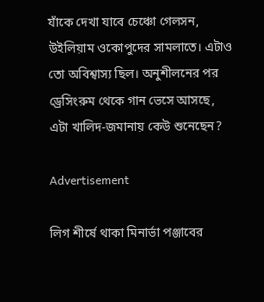যাঁকে দেখা যাবে চেঞ্চো গেলসন, উইলিয়াম ওকোপুদের সামলাতে। এটাও তো অবিশ্বাস্য ছিল। অনুশীলনের পর ড্রেসিংরুম থেকে গান ভেসে আসছে, এটা খালিদ-জমানায় কেউ শুনেছেন?

Advertisement

লিগ শীর্ষে থাকা মিনার্ভা পঞ্জাবের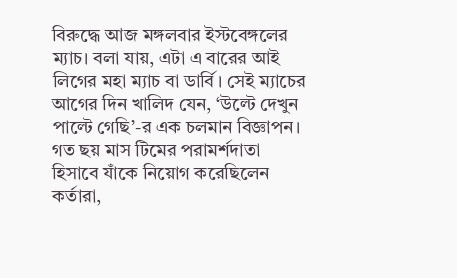বিরুদ্ধে আজ মঙ্গলবার ইস্টবেঙ্গলের ম্যাচ। বলা যায়, এটা এ বারের আই লিগের মহা ম্যাচ বা ডার্বি। সেই ম্যাচের আগের দিন খালিদ যেন, ‘উল্টে দেখুন পাল্টে গেছি’-র এক চলমান বিজ্ঞাপন। গত ছয় মাস টিমের পরামর্শদাতা হিসাবে যাঁকে নিয়োগ করেছিলেন কর্তারা,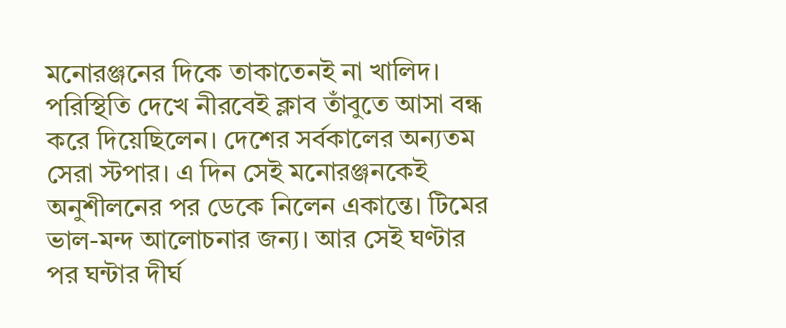মনোরঞ্জনের দিকে তাকাতেনই না খালিদ। পরিস্থিতি দেখে নীরবেই ক্লাব তাঁবুতে আসা বন্ধ করে দিয়েছিলেন। দেশের সর্বকালের অন্যতম সেরা স্টপার। এ দিন সেই মনোরঞ্জনকেই অনুশীলনের পর ডেকে নিলেন একান্তে। টিমের ভাল-মন্দ আলোচনার জন্য। আর সেই ঘণ্টার পর ঘন্টার দীর্ঘ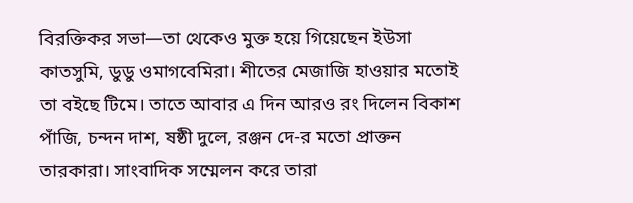বিরক্তিকর সভা—তা থেকেও মুক্ত হয়ে গিয়েছেন ইউসা কাতসুমি, ডুডু ওমাগবেমিরা। শীতের মেজাজি হাওয়ার মতোই তা বইছে টিমে। তাতে আবার এ দিন আরও রং দিলেন বিকাশ পাঁজি, চন্দন দাশ, ষষ্ঠী দুলে, রঞ্জন দে-র মতো প্রাক্তন তারকারা। সাংবাদিক সম্মেলন করে তারা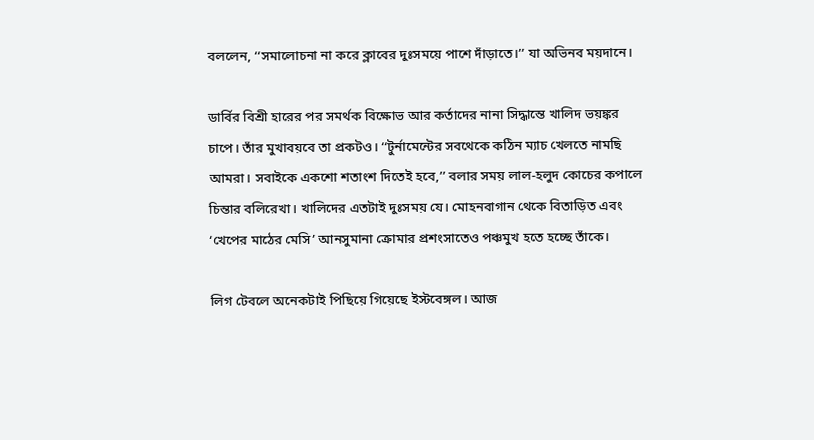বললেন, ‘‘সমালোচনা না করে ক্লাবের দুঃসময়ে পাশে দাঁড়াতে।’’ যা অভিনব ময়দানে।

ডার্বির বিশ্রী হারের পর সমর্থক বিক্ষোভ আর কর্তাদের নানা সিদ্ধান্তে খালিদ ভয়ঙ্কর চাপে। তাঁর মুখাবয়বে তা প্রকটও। ‘‘টুর্নামেন্টের সবথেকে কঠিন ম্যাচ খেলতে নামছি আমরা। সবাইকে একশো শতাংশ দিতেই হবে,’’ বলার সময় লাল-হলুদ কোচের কপালে চিন্তার বলিরেখা। খালিদের এতটাই দুঃসময় যে। মোহনবাগান থেকে বিতাড়িত এবং ‘খেপের মাঠের মেসি’ আনসুমানা ক্রোমার প্রশংসাতেও পঞ্চমুখ হতে হচ্ছে তাঁকে।

লিগ টেবলে অনেকটাই পিছিয়ে গিয়েছে ইস্টবেঙ্গল। আজ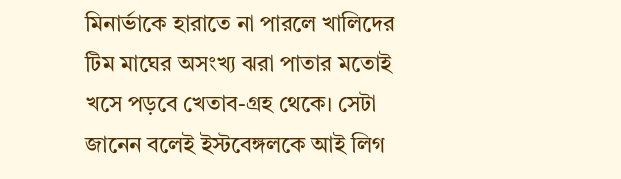মিনার্ভাকে হারাতে না পারলে খালিদের টিম মাঘের অসংখ্য ঝরা পাতার মতোই খসে পড়বে খেতাব-গ্রহ থেকে। সেটা জানেন বলেই ইস্টবেঙ্গলকে আই লিগ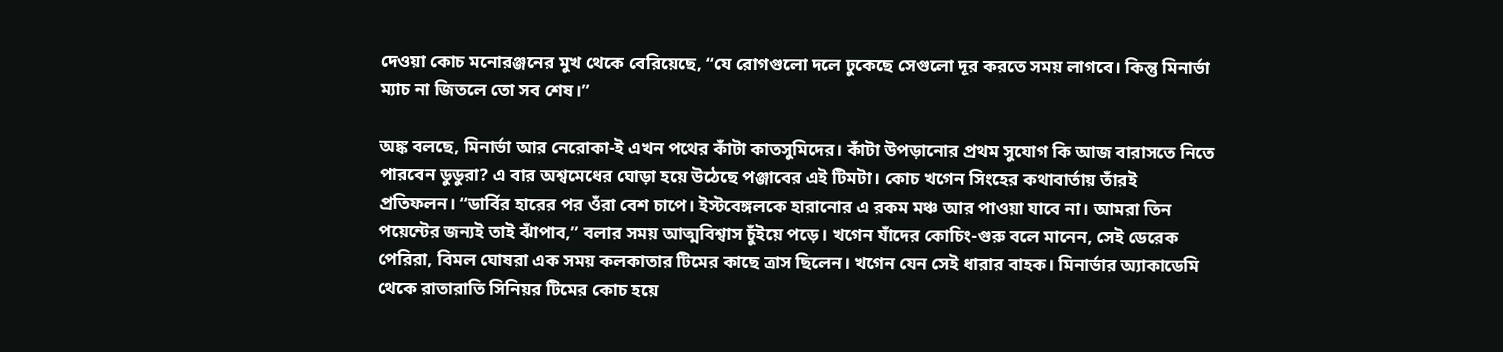দেওয়া কোচ মনোরঞ্জনের মুখ থেকে বেরিয়েছে, ‘‘যে রোগগুলো দলে ঢুকেছে সেগুলো দূর করতে সময় লাগবে। কিন্তু মিনার্ভা ম্যাচ না জিতলে তো সব শেষ।’’

অঙ্ক বলছে, মিনার্ভা আর নেরোকা-ই এখন পথের কাঁটা কাতসুমিদের। কাঁটা উপড়ানোর প্রথম সুযোগ কি আজ বারাসতে নিতে পারবেন ডুডুরা? এ বার অশ্বমেধের ঘোড়া হয়ে উঠেছে পঞ্জাবের এই টিমটা। কোচ খগেন সিংহের কথাবার্তায় তাঁরই প্রতিফলন। ‘‘ডার্বির হারের পর ওঁরা বেশ চাপে। ইস্টবেঙ্গলকে হারানোর এ রকম মঞ্চ আর পাওয়া যাবে না। আমরা তিন পয়েন্টের জন্যই তাই ঝাঁপাব,’’ বলার সময় আত্মবিশ্বাস চুঁইয়ে পড়ে। খগেন যাঁদের কোচিং-গুরু বলে মানেন, সেই ডেরেক পেরিরা, বিমল ঘোষরা এক সময় কলকাতার টিমের কাছে ত্রাস ছিলেন। খগেন যেন সেই ধারার বাহক। মিনার্ভার অ্যাকাডেমি থেকে রাতারাতি সিনিয়র টিমের কোচ হয়ে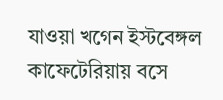যাওয়া খগেন ইস্টবেঙ্গল কাফেটেরিয়ায় বসে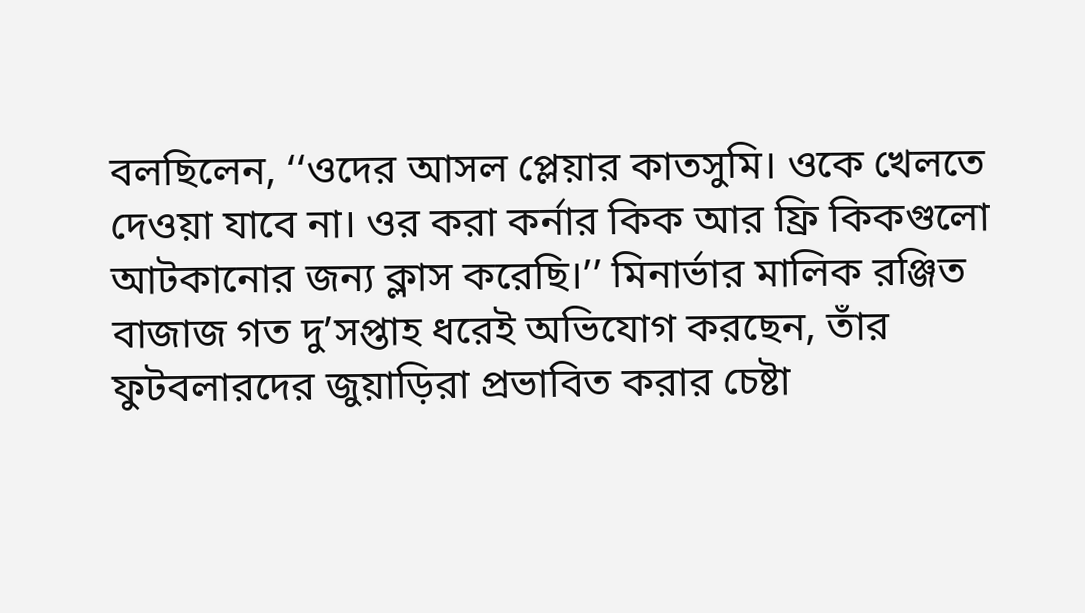বলছিলেন, ‘‘ওদের আসল প্লেয়ার কাতসুমি। ওকে খেলতে দেওয়া যাবে না। ওর করা কর্নার কিক আর ফ্রি কিকগুলো আটকানোর জন্য ক্লাস করেছি।’’ মিনার্ভার মালিক রঞ্জিত বাজাজ গত দু’সপ্তাহ ধরেই অভিযোগ করছেন, তাঁর ফুটবলারদের জুয়াড়িরা প্রভাবিত করার চেষ্টা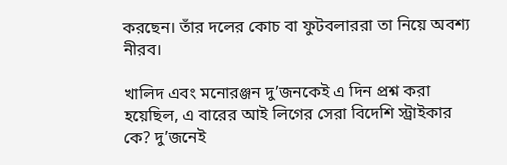করছেন। তাঁর দলের কোচ বা ফুটবলাররা তা নিয়ে অবশ্য নীরব।

খালিদ এবং মনোরঞ্জন দু’জনকেই এ দিন প্রশ্ন করা হয়েছিল, এ বারের আই লিগের সেরা বিদেশি স্ট্রাইকার কে? দু’জনেই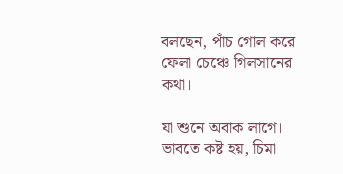বলছেন, পাঁচ গোল করে ফেলা চেঞ্চে গিলসানের কথা।

যা শুনে অবাক লাগে। ভাবতে কষ্ট হয়, চিমা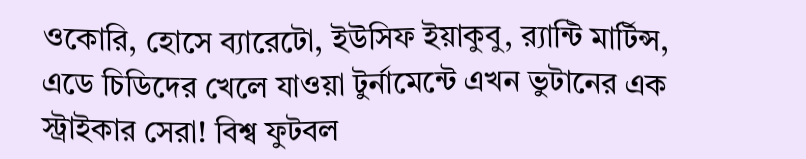ওকোরি, হোসে ব্যারেটো, ইউসিফ ইয়াকুবু, র‌্যান্টি মার্টিন্স, এডে চিডিদের খেলে যাওয়া টুর্নামেন্টে এখন ভুটানের এক স্ট্রাইকার সেরা! বিশ্ব ফুটবল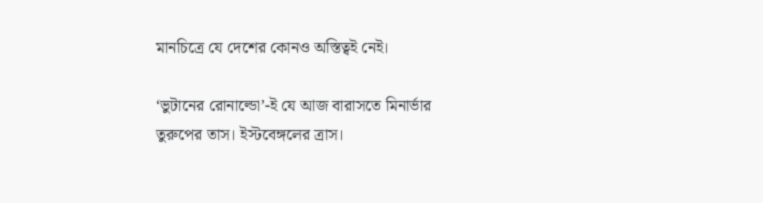মানচিত্রে যে দেশের কোনও অস্তিত্বই নেই।

‘ভুটানের রোনাল্ডো’-ই যে আজ বারাসতে মিনার্ভার তুরুপের তাস। ইস্টবেঙ্গলের ত্রাস।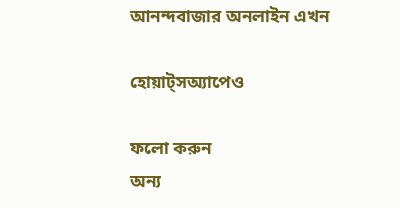আনন্দবাজার অনলাইন এখন

হোয়াট্‌সঅ্যাপেও

ফলো করুন
অন্য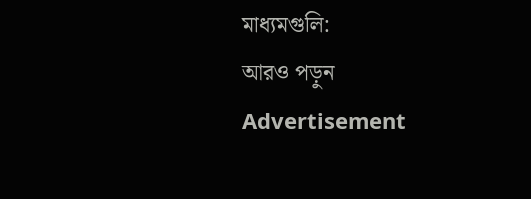মাধ্যমগুলি:
আরও পড়ুন
Advertisement